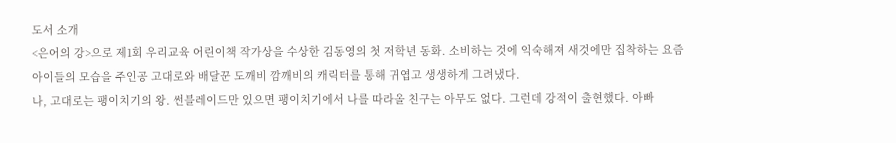도서 소개
<은어의 강>으로 제1회 우리교육 어린이책 작가상을 수상한 김동영의 첫 저학년 동화. 소비하는 것에 익숙해져 새것에만 집착하는 요즘 아이들의 모습을 주인공 고대로와 배달꾼 도깨비 깜깨비의 캐릭터를 통해 귀엽고 생생하게 그려냈다.
나, 고대로는 팽이치기의 왕. 썬블레이드만 있으면 팽이치기에서 나를 따라올 친구는 아무도 없다. 그런데 강적이 출현했다. 아빠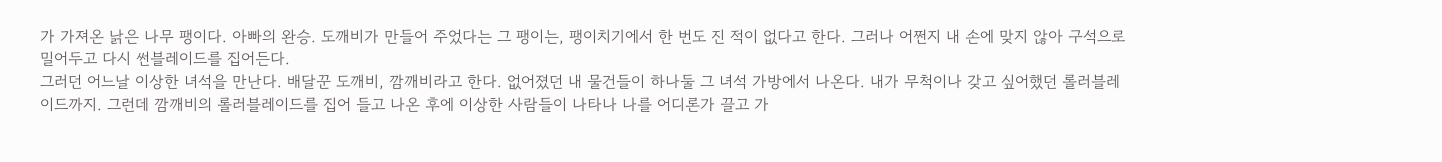가 가져온 낡은 나무 팽이다. 아빠의 완승. 도깨비가 만들어 주었다는 그 팽이는, 팽이치기에서 한 번도 진 적이 없다고 한다. 그러나 어쩐지 내 손에 맞지 않아 구석으로 밀어두고 다시 썬블레이드를 집어든다.
그러던 어느날 이상한 녀석을 만난다. 배달꾼 도깨비, 깜깨비라고 한다. 없어졌던 내 물건들이 하나둘 그 녀석 가방에서 나온다. 내가 무척이나 갖고 싶어했던 롤러블레이드까지. 그런데 깜깨비의 롤러블레이드를 집어 들고 나온 후에 이상한 사람들이 나타나 나를 어디론가 끌고 가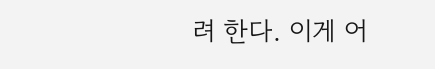려 한다. 이게 어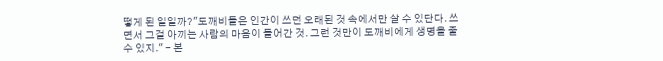떻게 된 일일까?"도깨비들은 인간이 쓰던 오래된 것 속에서만 살 수 있단다. 쓰면서 그걸 아끼는 사람의 마음이 들어간 것. 그런 것만이 도깨비에게 생명을 줄 수 있지." - 본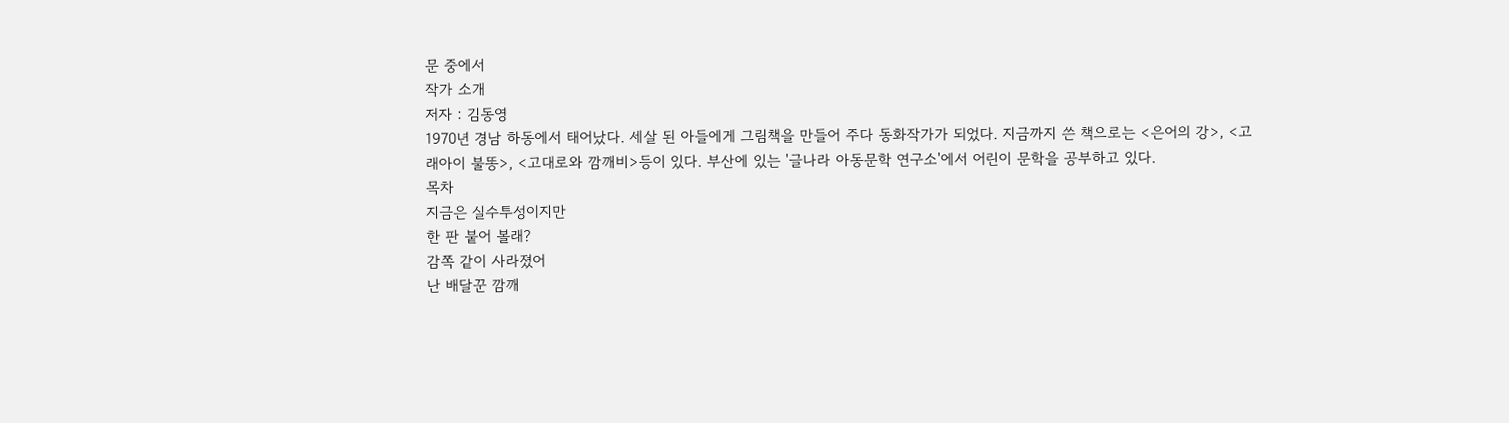문 중에서
작가 소개
저자 : 김동영
1970년 경남 하동에서 태어났다. 세살 된 아들에게 그림책을 만들어 주다 동화작가가 되었다. 지금까지 쓴 책으로는 <은어의 강>, <고래아이 불똥>, <고대로와 깜깨비>등이 있다. 부산에 있는 '글나라 아동문학 연구소'에서 어린이 문학을 공부하고 있다.
목차
지금은 실수투성이지만
한 판 붙어 볼래?
감쪽 같이 사라졌어
난 배달꾼 깜깨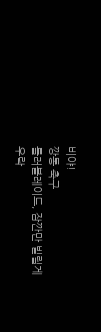비야!
깡통 축구
롤러블레이드, 잠깐만 빌릴게
우락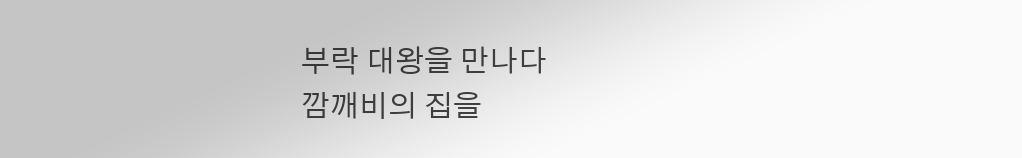부락 대왕을 만나다
깜깨비의 집을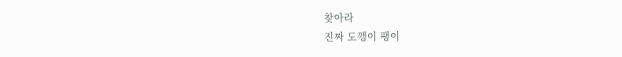찾아라
진짜 도깽이 팽이